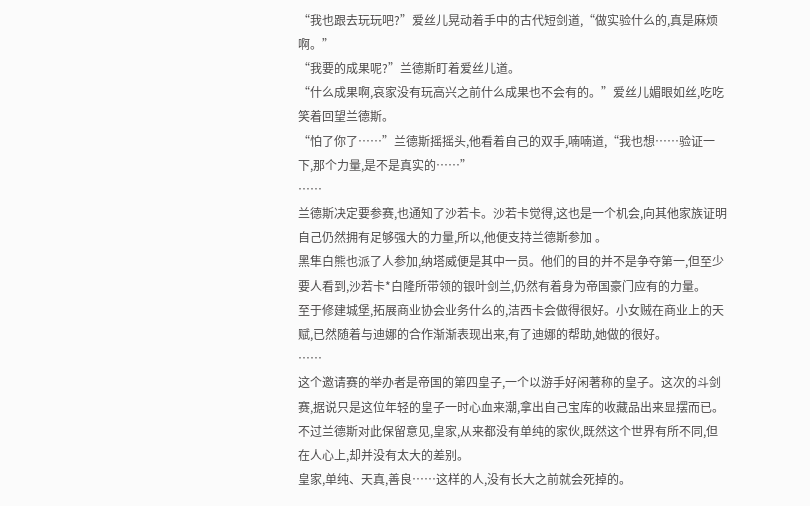“我也跟去玩玩吧?”爱丝儿晃动着手中的古代短剑道,“做实验什么的,真是麻烦啊。”
“我要的成果呢?”兰德斯盯着爱丝儿道。
“什么成果啊,哀家没有玩高兴之前什么成果也不会有的。”爱丝儿媚眼如丝,吃吃笑着回望兰德斯。
“怕了你了……”兰德斯摇摇头,他看着自己的双手,喃喃道,“我也想……验证一下,那个力量,是不是真实的……”
……
兰德斯决定要参赛,也通知了沙若卡。沙若卡觉得,这也是一个机会,向其他家族证明自己仍然拥有足够强大的力量,所以,他便支持兰德斯参加 。
黑隼白熊也派了人参加,纳塔威便是其中一员。他们的目的并不是争夺第一,但至少要人看到,沙若卡*白隆所带领的银叶剑兰,仍然有着身为帝国豪门应有的力量。
至于修建城堡,拓展商业协会业务什么的,洁西卡会做得很好。小女贼在商业上的天赋,已然随着与迪娜的合作渐渐表现出来,有了迪娜的帮助,她做的很好。
……
这个邀请赛的举办者是帝国的第四皇子,一个以游手好闲著称的皇子。这次的斗剑赛,据说只是这位年轻的皇子一时心血来潮,拿出自己宝库的收藏品出来显摆而已。
不过兰德斯对此保留意见,皇家,从来都没有单纯的家伙,既然这个世界有所不同,但在人心上,却并没有太大的差别。
皇家,单纯、天真,善良……这样的人,没有长大之前就会死掉的。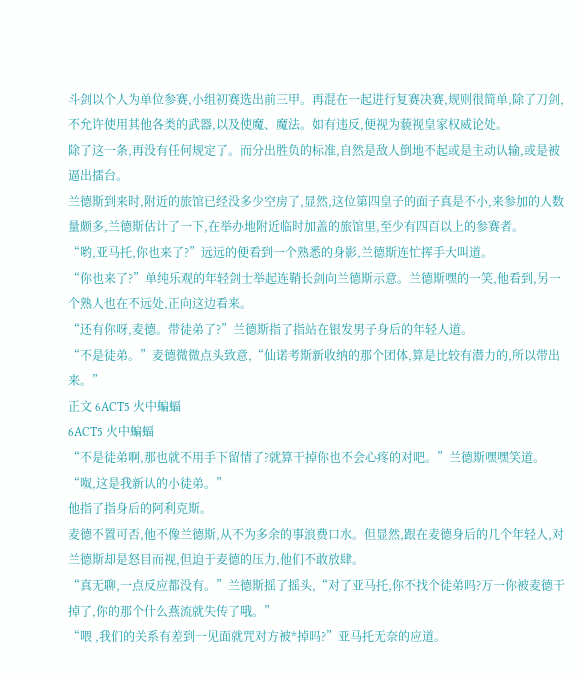斗剑以个人为单位参赛,小组初赛选出前三甲。再混在一起进行复赛决赛,规则很简单,除了刀剑,不允许使用其他各类的武器,以及使魔、魔法。如有违反,便视为藐视皇家权威论处。
除了这一条,再没有任何规定了。而分出胜负的标准,自然是敌人倒地不起或是主动认输,或是被逼出擂台。
兰德斯到来时,附近的旅馆已经没多少空房了,显然,这位第四皇子的面子真是不小,来参加的人数量颇多,兰德斯估计了一下,在举办地附近临时加盖的旅馆里,至少有四百以上的参赛者。
“哟,亚马托,你也来了?”远远的便看到一个熟悉的身影,兰德斯连忙挥手大叫道。
“你也来了?”单纯乐观的年轻剑士举起连鞘长剑向兰德斯示意。兰德斯嘿的一笑,他看到,另一个熟人也在不远处,正向这边看来。
“还有你呀,麦德。带徒弟了?”兰德斯指了指站在银发男子身后的年轻人道。
“不是徒弟。”麦德微微点头致意,“仙诺考斯新收纳的那个团体,算是比较有潜力的,所以带出来。”
正文 6ACT5 火中蝙蝠
6ACT5 火中蝙蝠
“不是徒弟啊,那也就不用手下留情了?就算干掉你也不会心疼的对吧。”兰德斯嘿嘿笑道。“呶,这是我新认的小徒弟。”
他指了指身后的阿利克斯。
麦德不置可否,他不像兰德斯,从不为多余的事浪费口水。但显然,跟在麦德身后的几个年轻人,对兰德斯却是怒目而视,但迫于麦德的压力,他们不敢放肆。
“真无聊,一点反应都没有。”兰德斯摇了摇头,“对了亚马托,你不找个徒弟吗?万一你被麦德干掉了,你的那个什么燕流就失传了哦。”
“喂 ,我们的关系有差到一见面就咒对方被*掉吗?”亚马托无奈的应道。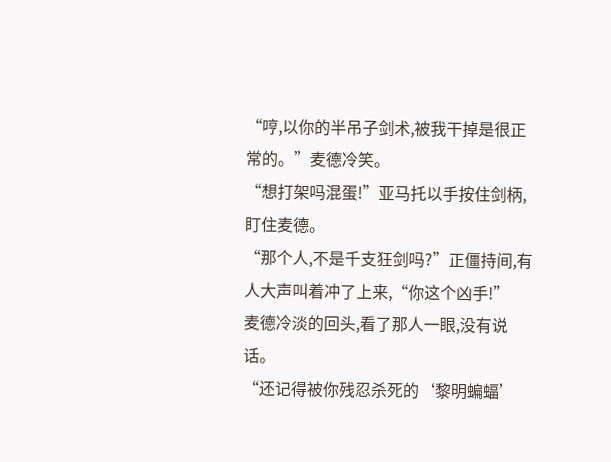“哼,以你的半吊子剑术,被我干掉是很正常的。”麦德冷笑。
“想打架吗混蛋!”亚马托以手按住剑柄,盯住麦德。
“那个人,不是千支狂剑吗?”正僵持间,有人大声叫着冲了上来,“你这个凶手!”
麦德冷淡的回头,看了那人一眼,没有说话。
“还记得被你残忍杀死的‘黎明蝙蝠’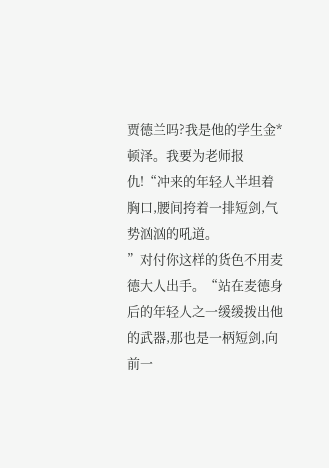贾德兰吗?我是他的学生金*顿泽。我要为老师报仇!“冲来的年轻人半坦着胸口,腰间挎着一排短剑,气势汹汹的吼道。
”对付你这样的货色不用麦德大人出手。“站在麦德身后的年轻人之一缓缓拨出他的武器,那也是一柄短剑,向前一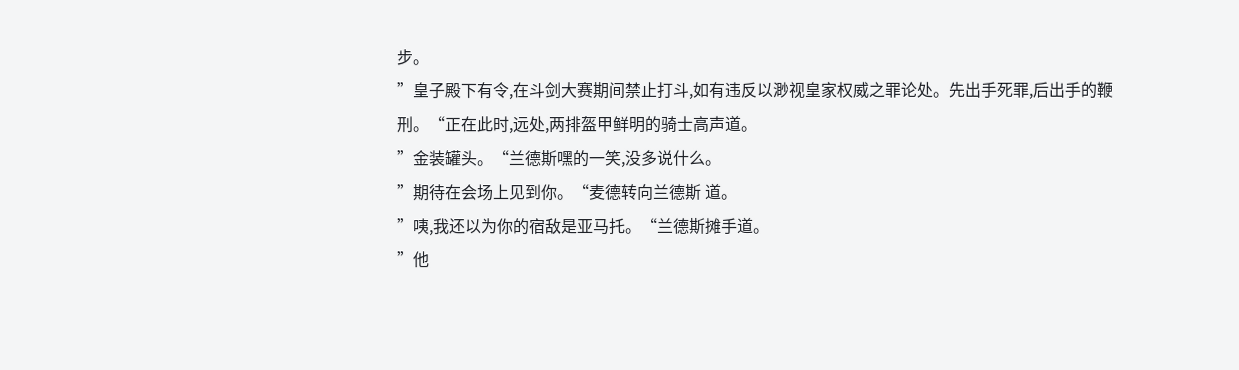步。
”皇子殿下有令,在斗剑大赛期间禁止打斗,如有违反以渺视皇家权威之罪论处。先出手死罪,后出手的鞭刑。“正在此时,远处,两排盔甲鲜明的骑士高声道。
”金装罐头。“兰德斯嘿的一笑,没多说什么。
”期待在会场上见到你。“麦德转向兰德斯 道。
”咦,我还以为你的宿敌是亚马托。“兰德斯摊手道。
”他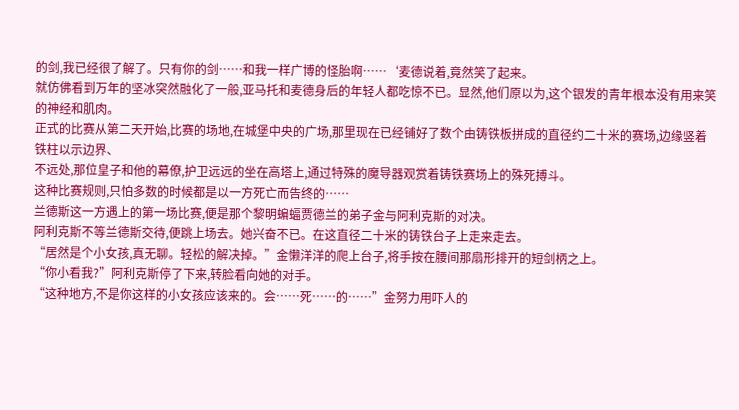的剑,我已经很了解了。只有你的剑……和我一样广博的怪胎啊……‘麦德说着,竟然笑了起来。
就仿佛看到万年的坚冰突然融化了一般,亚马托和麦德身后的年轻人都吃惊不已。显然,他们原以为,这个银发的青年根本没有用来笑的神经和肌肉。
正式的比赛从第二天开始,比赛的场地,在城堡中央的广场,那里现在已经铺好了数个由铸铁板拼成的直径约二十米的赛场,边缘竖着铁柱以示边界、
不远处,那位皇子和他的幕僚,护卫远远的坐在高塔上,通过特殊的魔导器观赏着铸铁赛场上的殊死搏斗。
这种比赛规则,只怕多数的时候都是以一方死亡而告终的……
兰德斯这一方遇上的第一场比赛,便是那个黎明蝙蝠贾德兰的弟子金与阿利克斯的对决。
阿利克斯不等兰德斯交待,便跳上场去。她兴奋不已。在这直径二十米的铸铁台子上走来走去。
“居然是个小女孩,真无聊。轻松的解决掉。”金懒洋洋的爬上台子,将手按在腰间那扇形排开的短剑柄之上。
“你小看我?”阿利克斯停了下来,转脸看向她的对手。
“这种地方,不是你这样的小女孩应该来的。会……死……的……”金努力用吓人的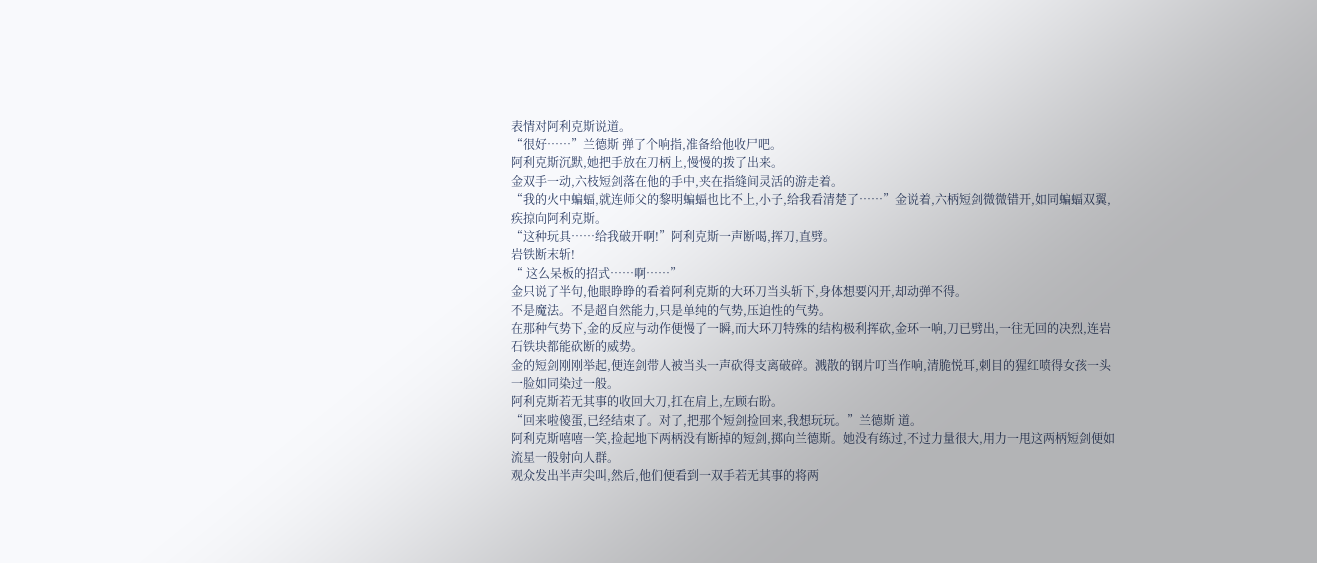表情对阿利克斯说道。
“很好……”兰德斯 弹了个响指,准备给他收尸吧。
阿利克斯沉默,她把手放在刀柄上,慢慢的拨了出来。
金双手一动,六枝短剑落在他的手中,夹在指缝间灵活的游走着。
“我的火中蝙蝠,就连师父的黎明蝙蝠也比不上,小子,给我看清楚了……”金说着,六柄短剑微微错开,如同蝙蝠双翼,疾掠向阿利克斯。
“这种玩具……给我破开啊!”阿利克斯一声断喝,挥刀,直劈。
岩铁断末斩!
“ 这么呆板的招式……啊……”
金只说了半句,他眼睁睁的看着阿利克斯的大环刀当头斩下,身体想要闪开,却动弹不得。
不是魔法。不是超自然能力,只是单纯的气势,压迫性的气势。
在那种气势下,金的反应与动作便慢了一瞬,而大环刀特殊的结构极利挥砍,金环一响,刀已劈出,一往无回的决烈,连岩石铁块都能砍断的威势。
金的短剑刚刚举起,便连剑带人被当头一声砍得支离破碎。溅散的钢片叮当作响,清脆悦耳,刺目的猩红喷得女孩一头一脸如同染过一般。
阿利克斯若无其事的收回大刀,扛在肩上,左顾右盼。
“回来啦傻蛋,已经结束了。对了,把那个短剑捡回来,我想玩玩。”兰德斯 道。
阿利克斯嘻嘻一笑,捡起地下两柄没有断掉的短剑,掷向兰德斯。她没有练过,不过力量很大,用力一甩这两柄短剑便如流星一般射向人群。
观众发出半声尖叫,然后,他们便看到一双手若无其事的将两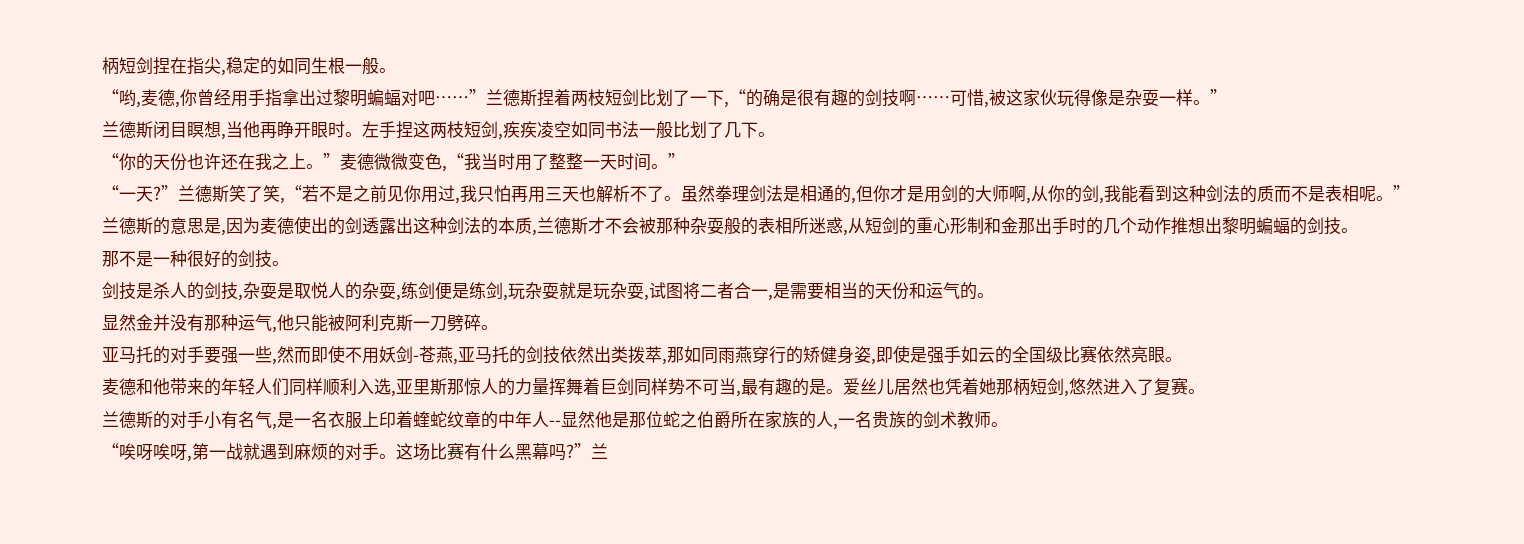柄短剑捏在指尖,稳定的如同生根一般。
“哟,麦德,你曾经用手指拿出过黎明蝙蝠对吧……”兰德斯捏着两枝短剑比划了一下,“的确是很有趣的剑技啊……可惜,被这家伙玩得像是杂耍一样。”
兰德斯闭目瞑想,当他再睁开眼时。左手捏这两枝短剑,疾疾凌空如同书法一般比划了几下。
“你的天份也许还在我之上。”麦德微微变色,“我当时用了整整一天时间。”
“一天?”兰德斯笑了笑,“若不是之前见你用过,我只怕再用三天也解析不了。虽然拳理剑法是相通的,但你才是用剑的大师啊,从你的剑,我能看到这种剑法的质而不是表相呢。”
兰德斯的意思是,因为麦德使出的剑透露出这种剑法的本质,兰德斯才不会被那种杂耍般的表相所迷惑,从短剑的重心形制和金那出手时的几个动作推想出黎明蝙蝠的剑技。
那不是一种很好的剑技。
剑技是杀人的剑技,杂耍是取悦人的杂耍,练剑便是练剑,玩杂耍就是玩杂耍,试图将二者合一,是需要相当的天份和运气的。
显然金并没有那种运气,他只能被阿利克斯一刀劈碎。
亚马托的对手要强一些,然而即使不用妖剑-苍燕,亚马托的剑技依然出类拨萃,那如同雨燕穿行的矫健身姿,即使是强手如云的全国级比赛依然亮眼。
麦德和他带来的年轻人们同样顺利入选,亚里斯那惊人的力量挥舞着巨剑同样势不可当,最有趣的是。爱丝儿居然也凭着她那柄短剑,悠然进入了复赛。
兰德斯的对手小有名气,是一名衣服上印着蝰蛇纹章的中年人--显然他是那位蛇之伯爵所在家族的人,一名贵族的剑术教师。
“唉呀唉呀,第一战就遇到麻烦的对手。这场比赛有什么黑幕吗?”兰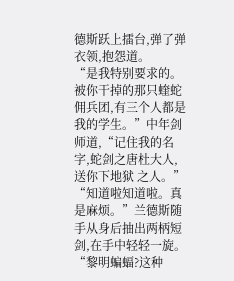德斯跃上擂台,弹了弹衣领,抱怨道。
“是我特别要求的。被你干掉的那只蝰蛇佣兵团,有三个人都是我的学生。”中年剑师道,“记住我的名字,蛇剑之唐杜大人,送你下地狱 之人。”
“知道啦知道啦。真是麻烦。”兰德斯随手从身后抽出两柄短剑,在手中轻轻一旋。
“黎明蝙蝠?这种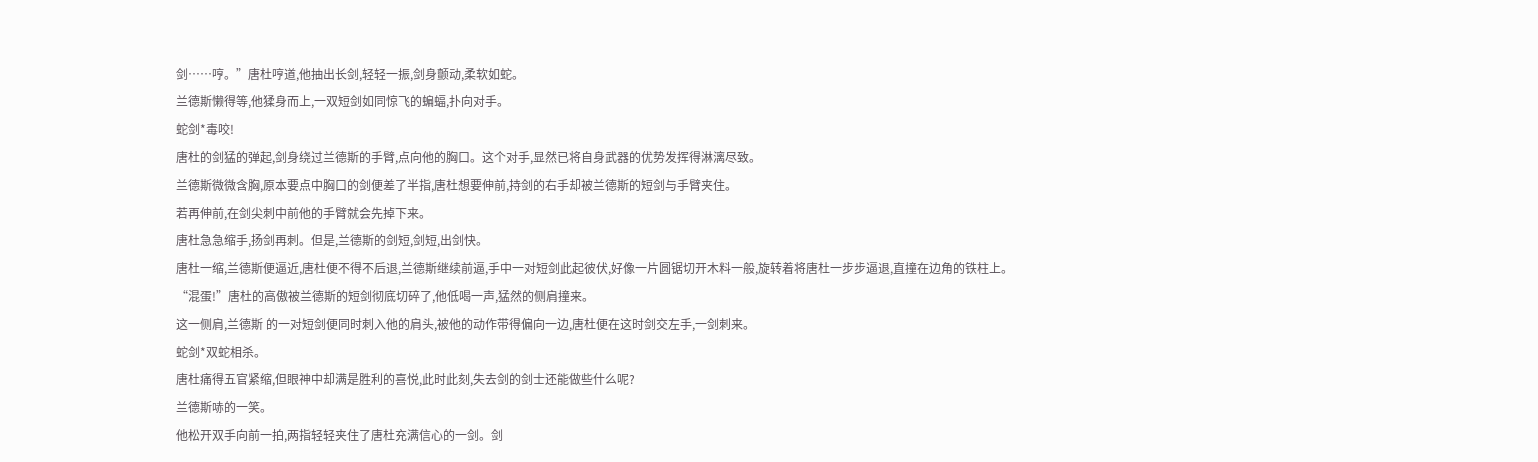剑……哼。”唐杜哼道,他抽出长剑,轻轻一振,剑身颤动,柔软如蛇。
兰德斯懒得等,他猱身而上,一双短剑如同惊飞的蝙蝠,扑向对手。
蛇剑*毒咬!
唐杜的剑猛的弹起,剑身绕过兰德斯的手臂,点向他的胸口。这个对手,显然已将自身武器的优势发挥得淋漓尽致。
兰德斯微微含胸,原本要点中胸口的剑便差了半指,唐杜想要伸前,持剑的右手却被兰德斯的短剑与手臂夹住。
若再伸前,在剑尖刺中前他的手臂就会先掉下来。
唐杜急急缩手,扬剑再刺。但是,兰德斯的剑短,剑短,出剑快。
唐杜一缩,兰德斯便逼近,唐杜便不得不后退,兰德斯继续前逼,手中一对短剑此起彼伏,好像一片圆锯切开木料一般,旋转着将唐杜一步步逼退,直撞在边角的铁柱上。
“混蛋!”唐杜的高傲被兰德斯的短剑彻底切碎了,他低喝一声,猛然的侧肩撞来。
这一侧肩,兰德斯 的一对短剑便同时刺入他的肩头,被他的动作带得偏向一边,唐杜便在这时剑交左手,一剑刺来。
蛇剑*双蛇相杀。
唐杜痛得五官紧缩,但眼神中却满是胜利的喜悦,此时此刻,失去剑的剑士还能做些什么呢?
兰德斯哧的一笑。
他松开双手向前一拍,两指轻轻夹住了唐杜充满信心的一剑。剑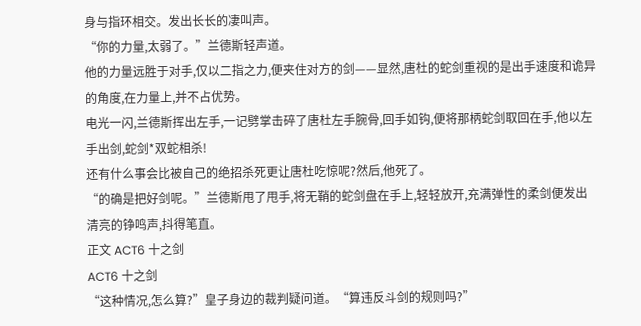身与指环相交。发出长长的凄叫声。
“你的力量,太弱了。”兰德斯轻声道。
他的力量远胜于对手,仅以二指之力,便夹住对方的剑——显然,唐杜的蛇剑重视的是出手速度和诡异的角度,在力量上,并不占优势。
电光一闪,兰德斯挥出左手,一记劈掌击碎了唐杜左手腕骨,回手如钩,便将那柄蛇剑取回在手,他以左手出剑,蛇剑*双蛇相杀!
还有什么事会比被自己的绝招杀死更让唐杜吃惊呢?然后,他死了。
“的确是把好剑呢。”兰德斯甩了甩手,将无鞘的蛇剑盘在手上,轻轻放开,充满弹性的柔剑便发出清亮的铮鸣声,抖得笔直。
正文 ACT6 十之剑
ACT6 十之剑
“这种情况,怎么算?”皇子身边的裁判疑问道。“算违反斗剑的规则吗?”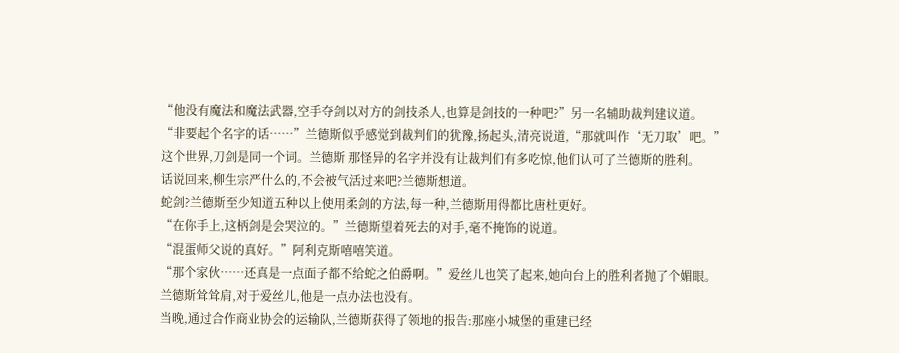“他没有魔法和魔法武器,空手夺剑以对方的剑技杀人,也算是剑技的一种吧?”另一名辅助裁判建议道。
“非要起个名字的话……”兰德斯似乎感觉到裁判们的犹豫,扬起头,清亮说道,“那就叫作‘无刀取’吧。”
这个世界,刀剑是同一个词。兰德斯 那怪异的名字并没有让裁判们有多吃惊,他们认可了兰德斯的胜利。
话说回来,柳生宗严什么的,不会被气活过来吧?兰德斯想道。
蛇剑?兰德斯至少知道五种以上使用柔剑的方法,每一种,兰德斯用得都比唐杜更好。
“在你手上,这柄剑是会哭泣的。”兰德斯望着死去的对手,毫不掩饰的说道。
“混蛋师父说的真好。”阿利克斯嘻嘻笑道。
“那个家伙……还真是一点面子都不给蛇之伯爵啊。”爱丝儿也笑了起来,她向台上的胜利者抛了个媚眼。
兰德斯耸耸肩,对于爱丝儿,他是一点办法也没有。
当晚,通过合作商业协会的运输队,兰德斯获得了领地的报告:那座小城堡的重建已经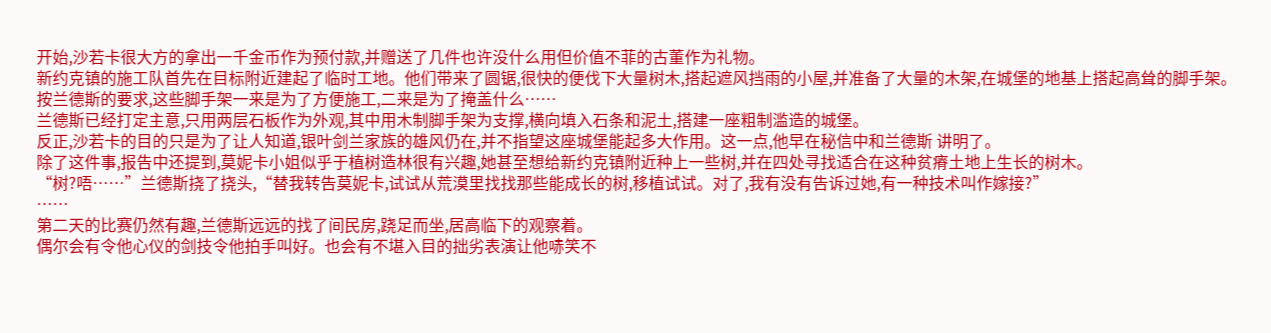开始,沙若卡很大方的拿出一千金币作为预付款,并赠送了几件也许没什么用但价值不菲的古董作为礼物。
新约克镇的施工队首先在目标附近建起了临时工地。他们带来了圆锯,很快的便伐下大量树木,搭起遮风挡雨的小屋,并准备了大量的木架,在城堡的地基上搭起高耸的脚手架。
按兰德斯的要求,这些脚手架一来是为了方便施工,二来是为了掩盖什么……
兰德斯已经打定主意,只用两层石板作为外观,其中用木制脚手架为支撑,横向填入石条和泥土,搭建一座粗制滥造的城堡。
反正,沙若卡的目的只是为了让人知道,银叶剑兰家族的雄风仍在,并不指望这座城堡能起多大作用。这一点,他早在秘信中和兰德斯 讲明了。
除了这件事,报告中还提到,莫妮卡小姐似乎于植树造林很有兴趣,她甚至想给新约克镇附近种上一些树,并在四处寻找适合在这种贫瘠土地上生长的树木。
“树?唔……”兰德斯挠了挠头,“替我转告莫妮卡,试试从荒漠里找找那些能成长的树,移植试试。对了,我有没有告诉过她,有一种技术叫作嫁接?”
……
第二天的比赛仍然有趣,兰德斯远远的找了间民房,跷足而坐,居高临下的观察着。
偶尔会有令他心仪的剑技令他拍手叫好。也会有不堪入目的拙劣表演让他哧笑不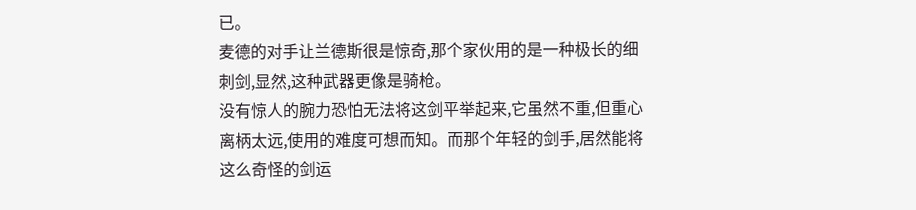已。
麦德的对手让兰德斯很是惊奇,那个家伙用的是一种极长的细刺剑,显然,这种武器更像是骑枪。
没有惊人的腕力恐怕无法将这剑平举起来,它虽然不重,但重心离柄太远,使用的难度可想而知。而那个年轻的剑手,居然能将这么奇怪的剑运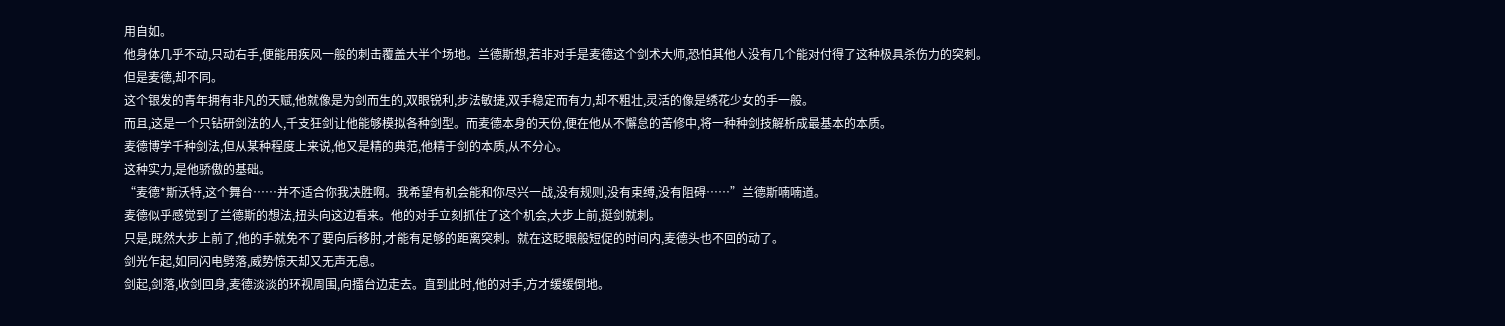用自如。
他身体几乎不动,只动右手,便能用疾风一般的刺击覆盖大半个场地。兰德斯想,若非对手是麦德这个剑术大师,恐怕其他人没有几个能对付得了这种极具杀伤力的突刺。
但是麦德,却不同。
这个银发的青年拥有非凡的天赋,他就像是为剑而生的,双眼锐利,步法敏捷,双手稳定而有力,却不粗壮,灵活的像是绣花少女的手一般。
而且,这是一个只钻研剑法的人,千支狂剑让他能够模拟各种剑型。而麦德本身的天份,便在他从不懈怠的苦修中,将一种种剑技解析成最基本的本质。
麦德博学千种剑法,但从某种程度上来说,他又是精的典范,他精于剑的本质,从不分心。
这种实力,是他骄傲的基础。
“麦德*斯沃特,这个舞台……并不适合你我决胜啊。我希望有机会能和你尽兴一战,没有规则,没有束缚,没有阻碍……”兰德斯喃喃道。
麦德似乎感觉到了兰德斯的想法,扭头向这边看来。他的对手立刻抓住了这个机会,大步上前,挺剑就刺。
只是,既然大步上前了,他的手就免不了要向后移肘,才能有足够的距离突刺。就在这眨眼般短促的时间内,麦德头也不回的动了。
剑光乍起,如同闪电劈落,威势惊天却又无声无息。
剑起,剑落,收剑回身,麦德淡淡的环视周围,向擂台边走去。直到此时,他的对手,方才缓缓倒地。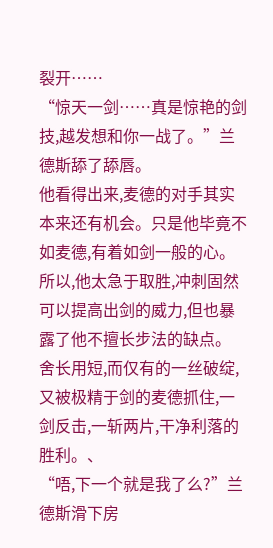裂开……
“惊天一剑……真是惊艳的剑技,越发想和你一战了。”兰德斯舔了舔唇。
他看得出来,麦德的对手其实本来还有机会。只是他毕竟不如麦德,有着如剑一般的心。
所以,他太急于取胜,冲刺固然可以提高出剑的威力,但也暴露了他不擅长步法的缺点。
舍长用短,而仅有的一丝破绽,又被极精于剑的麦德抓住,一剑反击,一斩两片,干净利落的胜利。、
“唔,下一个就是我了么?”兰德斯滑下房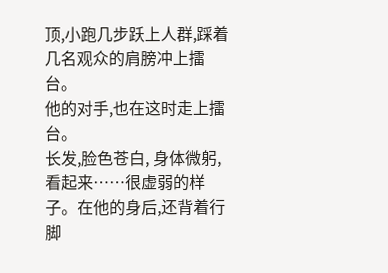顶,小跑几步跃上人群,踩着几名观众的肩膀冲上擂台。
他的对手,也在这时走上擂台。
长发,脸色苍白, 身体微躬,看起来……很虚弱的样子。在他的身后,还背着行脚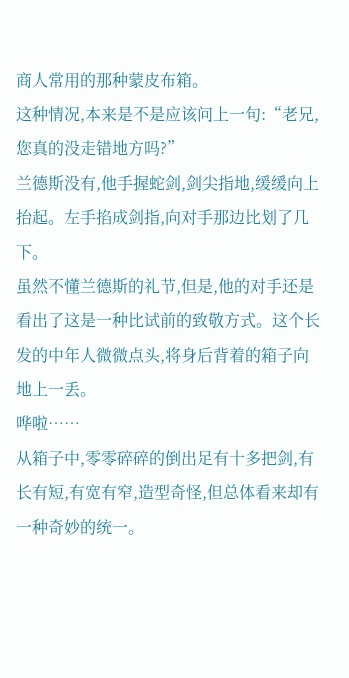商人常用的那种蒙皮布箱。
这种情况,本来是不是应该问上一句:“老兄,您真的没走错地方吗?”
兰德斯没有,他手握蛇剑,剑尖指地,缓缓向上抬起。左手掐成剑指,向对手那边比划了几下。
虽然不懂兰德斯的礼节,但是,他的对手还是看出了这是一种比试前的致敬方式。这个长发的中年人微微点头,将身后背着的箱子向地上一丢。
哗啦……
从箱子中,零零碎碎的倒出足有十多把剑,有长有短,有宽有窄,造型奇怪,但总体看来却有一种奇妙的统一。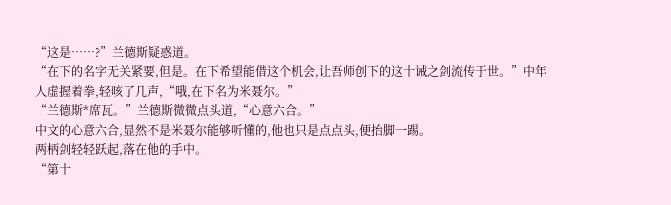“这是……?”兰德斯疑惑道。
“在下的名字无关紧要,但是。在下希望能借这个机会,让吾师创下的这十诫之剑流传于世。”中年人虚握着拳,轻咳了几声,“哦,在下名为米聂尔。”
“兰德斯*席瓦。”兰德斯微微点头道,“心意六合。”
中文的心意六合,显然不是米聂尔能够听懂的,他也只是点点头,便抬脚一踢。
两柄剑轻轻跃起,落在他的手中。
“第十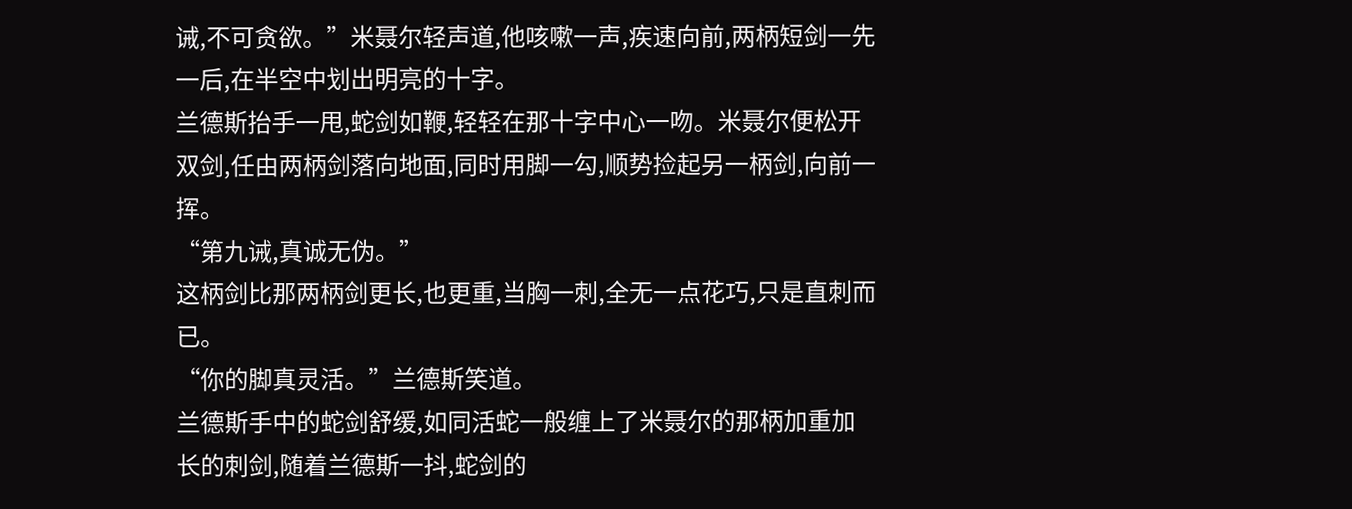诫,不可贪欲。”米聂尔轻声道,他咳嗽一声,疾速向前,两柄短剑一先一后,在半空中划出明亮的十字。
兰德斯抬手一甩,蛇剑如鞭,轻轻在那十字中心一吻。米聂尔便松开双剑,任由两柄剑落向地面,同时用脚一勾,顺势捡起另一柄剑,向前一挥。
“第九诫,真诚无伪。”
这柄剑比那两柄剑更长,也更重,当胸一刺,全无一点花巧,只是直刺而已。
“你的脚真灵活。”兰德斯笑道。
兰德斯手中的蛇剑舒缓,如同活蛇一般缠上了米聂尔的那柄加重加长的刺剑,随着兰德斯一抖,蛇剑的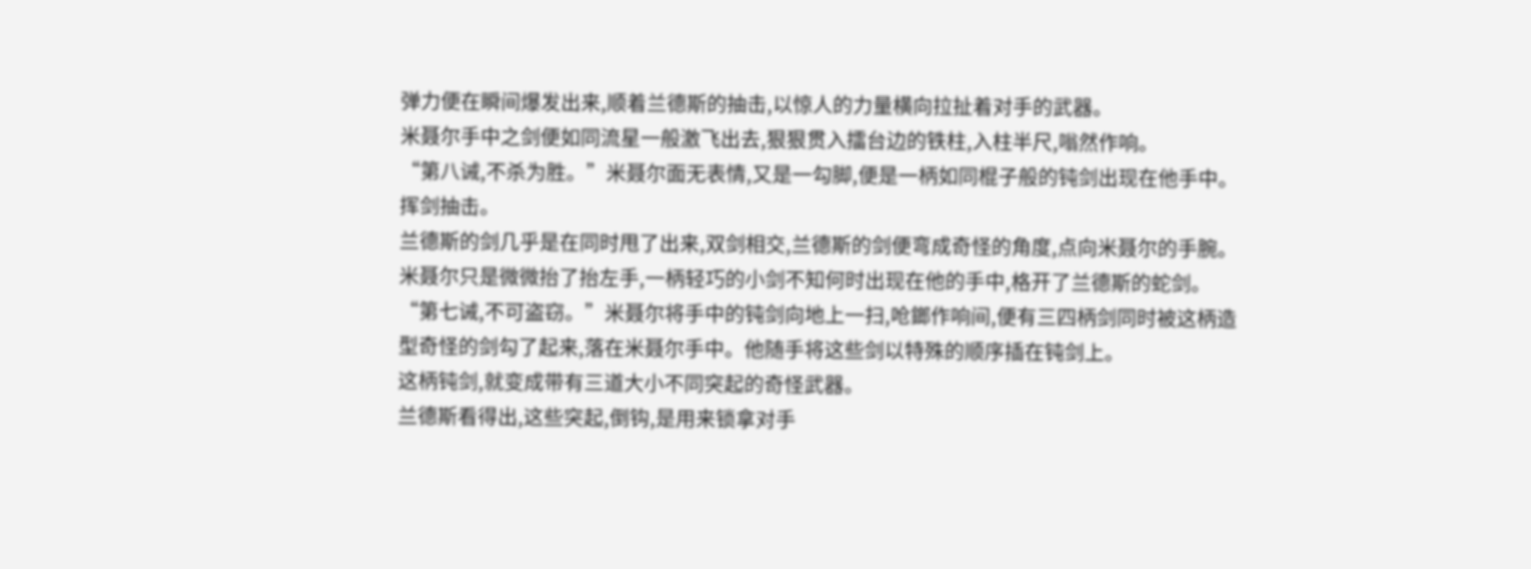弹力便在瞬间爆发出来,顺着兰德斯的抽击,以惊人的力量横向拉扯着对手的武器。
米聂尔手中之剑便如同流星一般激飞出去,狠狠贯入擂台边的铁柱,入柱半尺,嗡然作响。
“第八诫,不杀为胜。”米聂尔面无表情,又是一勾脚,便是一柄如同棍子般的钝剑出现在他手中。挥剑抽击。
兰德斯的剑几乎是在同时甩了出来,双剑相交,兰德斯的剑便弯成奇怪的角度,点向米聂尔的手腕。
米聂尔只是微微抬了抬左手,一柄轻巧的小剑不知何时出现在他的手中,格开了兰德斯的蛇剑。
“第七诫,不可盗窃。”米聂尔将手中的钝剑向地上一扫,呛鎯作响间,便有三四柄剑同时被这柄造型奇怪的剑勾了起来,落在米聂尔手中。他随手将这些剑以特殊的顺序插在钝剑上。
这柄钝剑,就变成带有三道大小不同突起的奇怪武器。
兰德斯看得出,这些突起,倒钩,是用来锁拿对手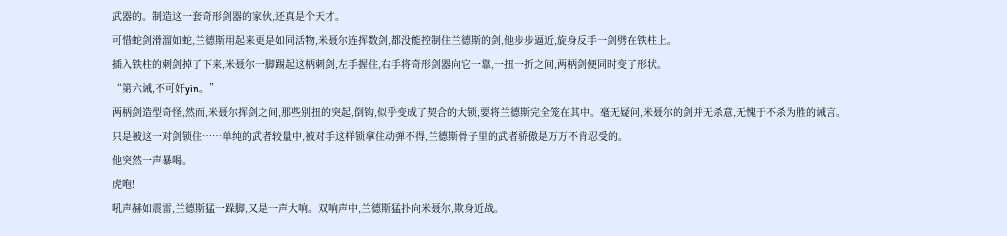武器的。制造这一套奇形剑器的家伙,还真是个天才。
可惜蛇剑滑溜如蛇,兰德斯用起来更是如同活物,米聂尔连挥数剑,都没能控制住兰德斯的剑,他步步逼近,旋身反手一剑劈在铁柱上。
插入铁柱的刺剑掉了下来,米聂尔一脚踢起这柄刺剑,左手握住,右手将奇形剑器向它一靠,一扭一折之间,两柄剑便同时变了形状。
“第六诫,不可奸yin。”
两柄剑造型奇怪,然而,米聂尔挥剑之间,那些别扭的突起,倒钩,似乎变成了契合的大锁,要将兰德斯完全笼在其中。毫无疑问,米聂尔的剑并无杀意,无愧于不杀为胜的诫言。
只是被这一对剑锁住……单纯的武者较量中,被对手这样锁拿住动弹不得,兰德斯骨子里的武者骄傲是万万不肯忍受的。
他突然一声暴喝。
虎咆!
吼声赫如震雷,兰德斯猛一跺脚,又是一声大响。双响声中,兰德斯猛扑向米聂尔,欺身近战。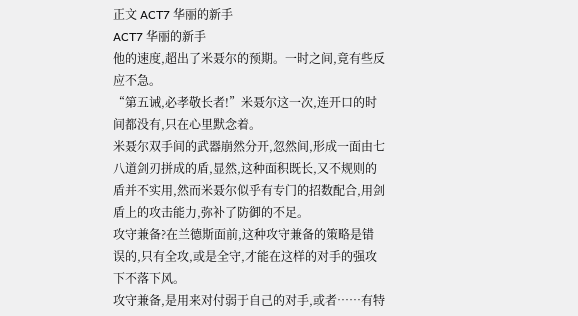正文 ACT7 华丽的新手
ACT7 华丽的新手
他的速度,超出了米聂尔的预期。一时之间,竟有些反应不急。
“第五诫,必孝敬长者!”米聂尔这一次,连开口的时间都没有,只在心里默念着。
米聂尔双手间的武器崩然分开,忽然间,形成一面由七八道剑刃拼成的盾,显然,这种面积既长,又不规则的盾并不实用,然而米聂尔似乎有专门的招数配合,用剑盾上的攻击能力,弥补了防御的不足。
攻守兼备?在兰德斯面前,这种攻守兼备的策略是错误的,只有全攻,或是全守,才能在这样的对手的强攻下不落下风。
攻守兼备,是用来对付弱于自己的对手,或者……有特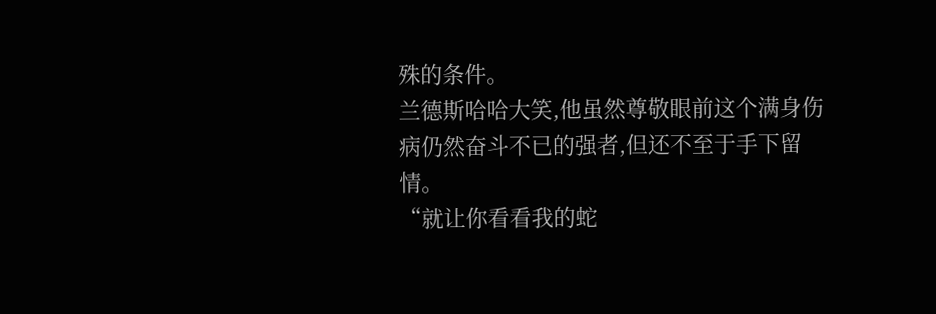殊的条件。
兰德斯哈哈大笑,他虽然尊敬眼前这个满身伤病仍然奋斗不已的强者,但还不至于手下留情。
“就让你看看我的蛇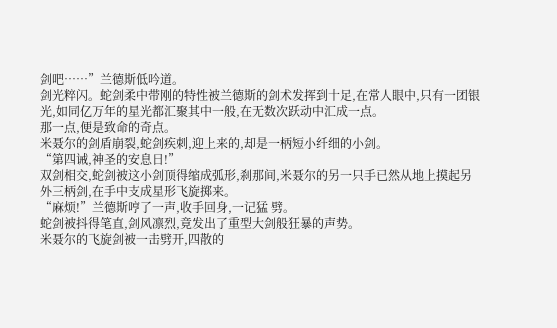剑吧……”兰德斯低吟道。
剑光粹闪。蛇剑柔中带刚的特性被兰德斯的剑术发挥到十足,在常人眼中,只有一团银光,如同亿万年的星光都汇聚其中一般,在无数次跃动中汇成一点。
那一点,便是致命的奇点。
米聂尔的剑盾崩裂,蛇剑疾刺,迎上来的,却是一柄短小纤细的小剑。
“第四诫,神圣的安息日!”
双剑相交,蛇剑被这小剑顶得缩成弧形,刹那间,米聂尔的另一只手已然从地上摸起另外三柄剑,在手中支成星形飞旋掷来。
“麻烦!”兰德斯哼了一声,收手回身,一记猛 劈。
蛇剑被抖得笔直,剑风凛烈,竟发出了重型大剑般狂暴的声势。
米聂尔的飞旋剑被一击劈开,四散的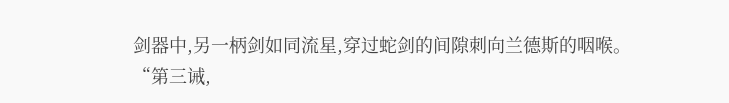剑器中,另一柄剑如同流星,穿过蛇剑的间隙刺向兰德斯的咽喉。
“第三诫,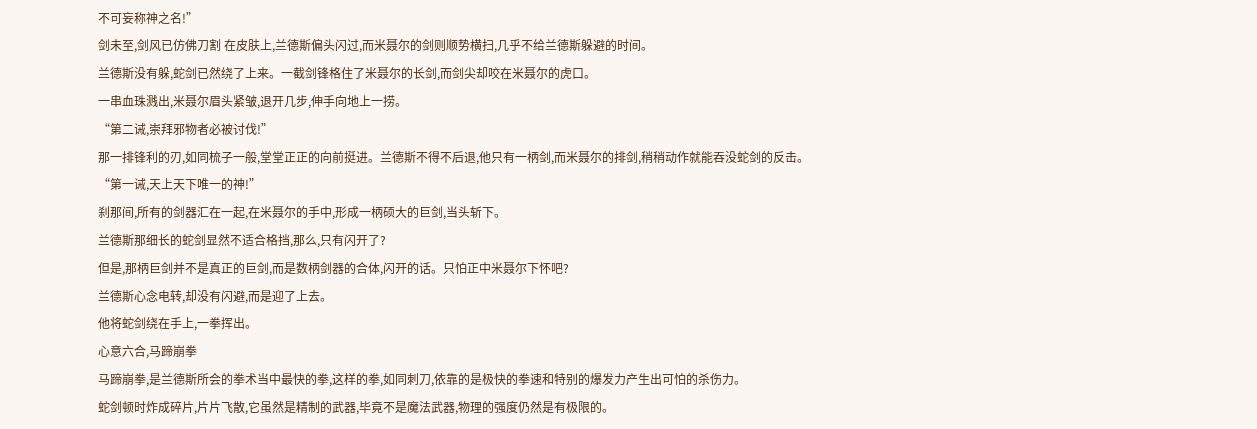不可妄称神之名!”
剑未至,剑风已仿佛刀割 在皮肤上,兰德斯偏头闪过,而米聂尔的剑则顺势横扫,几乎不给兰德斯躲避的时间。
兰德斯没有躲,蛇剑已然绕了上来。一截剑锋格住了米聂尔的长剑,而剑尖却咬在米聂尔的虎口。
一串血珠溅出,米聂尔眉头紧皱,退开几步,伸手向地上一捞。
“第二诫,崇拜邪物者必被讨伐!”
那一排锋利的刃,如同梳子一般,堂堂正正的向前挺进。兰德斯不得不后退,他只有一柄剑,而米聂尔的排剑,稍稍动作就能吞没蛇剑的反击。
“第一诫,天上天下唯一的神!”
刹那间,所有的剑器汇在一起,在米聂尔的手中,形成一柄硕大的巨剑,当头斩下。
兰德斯那细长的蛇剑显然不适合格挡,那么,只有闪开了?
但是,那柄巨剑并不是真正的巨剑,而是数柄剑器的合体,闪开的话。只怕正中米聂尔下怀吧?
兰德斯心念电转,却没有闪避,而是迎了上去。
他将蛇剑绕在手上,一拳挥出。
心意六合,马蹄崩拳
马蹄崩拳,是兰德斯所会的拳术当中最快的拳,这样的拳,如同刺刀,依靠的是极快的拳速和特别的爆发力产生出可怕的杀伤力。
蛇剑顿时炸成碎片,片片飞散,它虽然是精制的武器,毕竟不是魔法武器,物理的强度仍然是有极限的。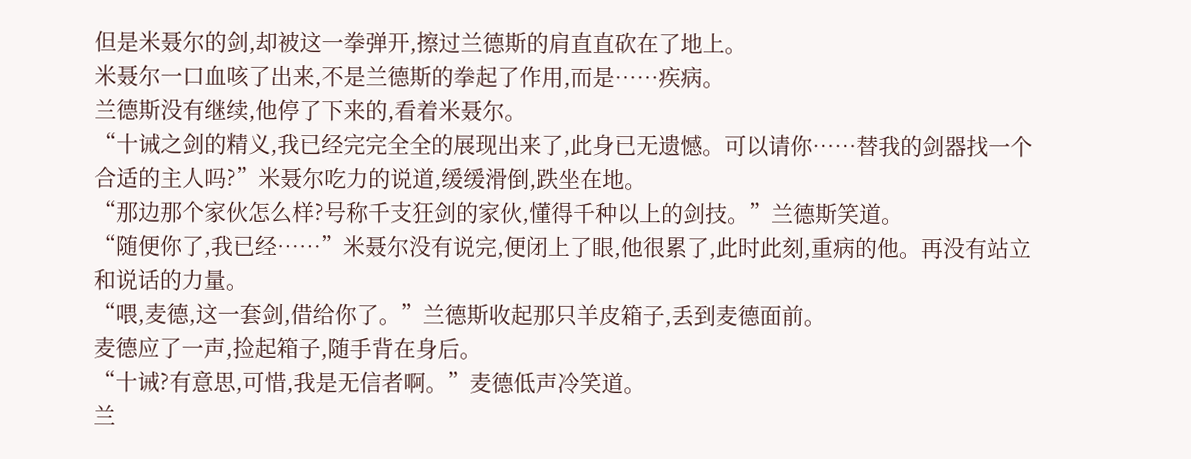但是米聂尔的剑,却被这一拳弹开,擦过兰德斯的肩直直砍在了地上。
米聂尔一口血咳了出来,不是兰德斯的拳起了作用,而是……疾病。
兰德斯没有继续,他停了下来的,看着米聂尔。
“十诫之剑的精义,我已经完完全全的展现出来了,此身已无遗憾。可以请你……替我的剑器找一个合适的主人吗?”米聂尔吃力的说道,缓缓滑倒,跌坐在地。
“那边那个家伙怎么样?号称千支狂剑的家伙,懂得千种以上的剑技。”兰德斯笑道。
“随便你了,我已经……”米聂尔没有说完,便闭上了眼,他很累了,此时此刻,重病的他。再没有站立和说话的力量。
“喂,麦德,这一套剑,借给你了。”兰德斯收起那只羊皮箱子,丢到麦德面前。
麦德应了一声,捡起箱子,随手背在身后。
“十诫?有意思,可惜,我是无信者啊。”麦德低声冷笑道。
兰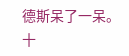德斯呆了一呆。
十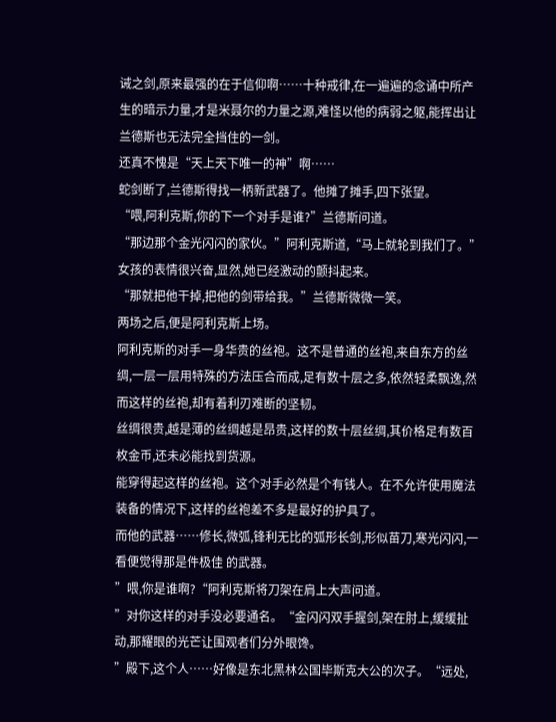诫之剑,原来最强的在于信仰啊……十种戒律,在一遍遍的念诵中所产生的暗示力量,才是米聂尔的力量之源,难怪以他的病弱之躯,能挥出让兰德斯也无法完全挡住的一剑。
还真不愧是“天上天下唯一的神”啊……
蛇剑断了,兰德斯得找一柄新武器了。他摊了摊手,四下张望。
“喂,阿利克斯,你的下一个对手是谁?”兰德斯问道。
“那边那个金光闪闪的家伙。”阿利克斯道,“马上就轮到我们了。”
女孩的表情很兴奋,显然,她已经激动的颤抖起来。
“那就把他干掉,把他的剑带给我。”兰德斯微微一笑。
两场之后,便是阿利克斯上场。
阿利克斯的对手一身华贵的丝袍。这不是普通的丝袍,来自东方的丝绸,一层一层用特殊的方法压合而成,足有数十层之多,依然轻柔飘逸,然而这样的丝袍,却有着利刃难断的坚韧。
丝绸很贵,越是薄的丝绸越是昂贵,这样的数十层丝绸,其价格足有数百枚金币,还未必能找到货源。
能穿得起这样的丝袍。这个对手必然是个有钱人。在不允许使用魔法装备的情况下,这样的丝袍差不多是最好的护具了。
而他的武器……修长,微弧,锋利无比的弧形长剑,形似苗刀,寒光闪闪,一看便觉得那是件极佳 的武器。
”喂,你是谁啊?“阿利克斯将刀架在肩上大声问道。
”对你这样的对手没必要通名。“金闪闪双手握剑,架在肘上,缓缓扯动,那耀眼的光芒让围观者们分外眼馋。
”殿下,这个人……好像是东北黑林公国毕斯克大公的次子。“远处,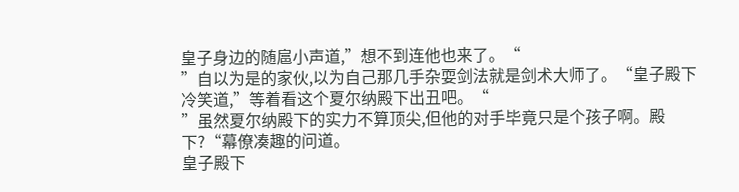皇子身边的随扈小声道,”想不到连他也来了。“
”自以为是的家伙,以为自己那几手杂耍剑法就是剑术大师了。“皇子殿下冷笑道,”等着看这个夏尔纳殿下出丑吧。“
”虽然夏尔纳殿下的实力不算顶尖,但他的对手毕竟只是个孩子啊。殿下?“幕僚凑趣的问道。
皇子殿下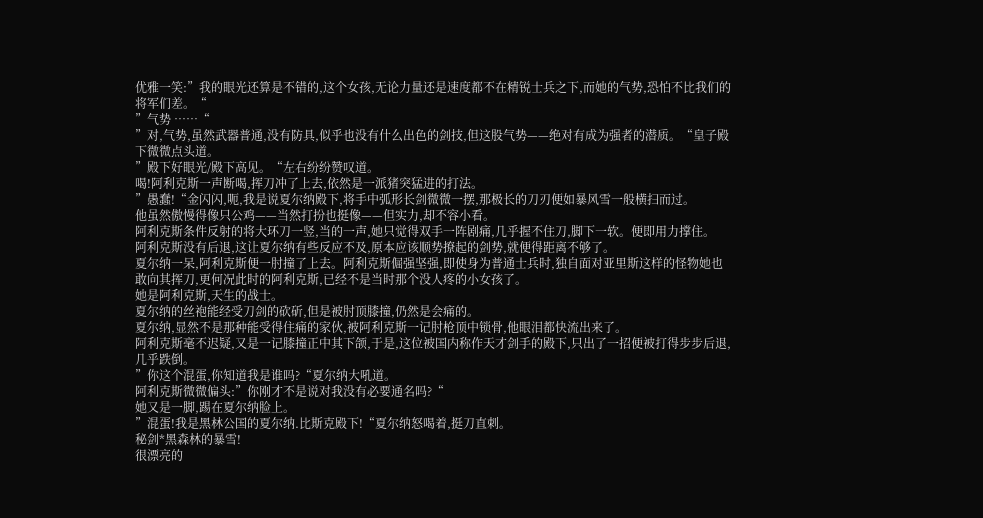优雅一笑:”我的眼光还算是不错的,这个女孩,无论力量还是速度都不在精锐士兵之下,而她的气势,恐怕不比我们的将军们差。“
”气势 ……“
”对,气势,虽然武器普通,没有防具,似乎也没有什么出色的剑技,但这股气势——绝对有成为强者的潜质。“皇子殿下微微点头道。
”殿下好眼光/殿下高见。“左右纷纷赞叹道。
喝!阿利克斯一声断喝,挥刀冲了上去,依然是一派猪突猛进的打法。
”愚蠢!“金闪闪,呃,我是说夏尔纳殿下,将手中弧形长剑微微一摆,那极长的刀刃便如暴风雪一般横扫而过。
他虽然傲慢得像只公鸡——当然打扮也挺像——但实力,却不容小看。
阿利克斯条件反射的将大环刀一竖,当的一声,她只觉得双手一阵剧痛,几乎握不住刀,脚下一软。便即用力撑住。
阿利克斯没有后退,这让夏尔纳有些反应不及,原本应该顺势撩起的剑势,就便得距离不够了。
夏尔纳一呆,阿利克斯便一肘撞了上去。阿利克斯倔强坚强,即使身为普通士兵时,独自面对亚里斯这样的怪物她也敢向其挥刀,更何况此时的阿利克斯,已经不是当时那个没人疼的小女孩了。
她是阿利克斯,天生的战士。
夏尔纳的丝袍能经受刀剑的砍斫,但是被肘顶膝撞,仍然是会痛的。
夏尔纳,显然不是那种能受得住痛的家伙,被阿利克斯一记肘枪顶中锁骨,他眼泪都快流出来了。
阿利克斯毫不迟疑,又是一记膝撞正中其下颌,于是,这位被国内称作天才剑手的殿下,只出了一招便被打得步步后退,几乎跌倒。
”你这个混蛋,你知道我是谁吗?“夏尔纳大吼道。
阿利克斯微微偏头:”你刚才不是说对我没有必要通名吗?“
她又是一脚,踢在夏尔纳脸上。
”混蛋!我是黑林公国的夏尔纳.比斯克殿下!“夏尔纳怒喝着,挺刀直刺。
秘剑*黑森林的暴雪!
很漂亮的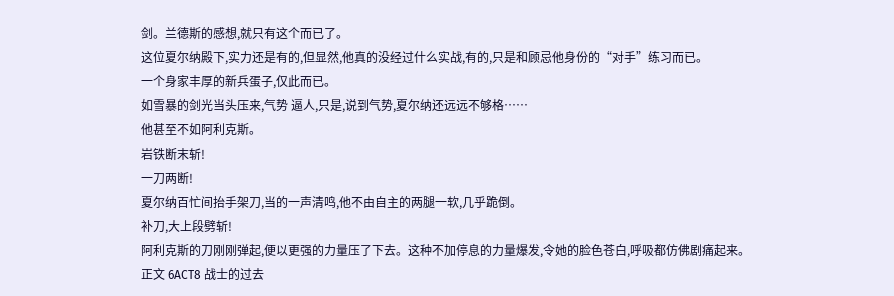剑。兰德斯的感想,就只有这个而已了。
这位夏尔纳殿下,实力还是有的,但显然,他真的没经过什么实战,有的,只是和顾忌他身份的“对手”练习而已。
一个身家丰厚的新兵蛋子,仅此而已。
如雪暴的剑光当头压来,气势 逼人,只是,说到气势,夏尔纳还远远不够格……
他甚至不如阿利克斯。
岩铁断末斩!
一刀两断!
夏尔纳百忙间抬手架刀,当的一声清鸣,他不由自主的两腿一软,几乎跪倒。
补刀,大上段劈斩!
阿利克斯的刀刚刚弹起,便以更强的力量压了下去。这种不加停息的力量爆发,令她的脸色苍白,呼吸都仿佛剧痛起来。
正文 6ACT8 战士的过去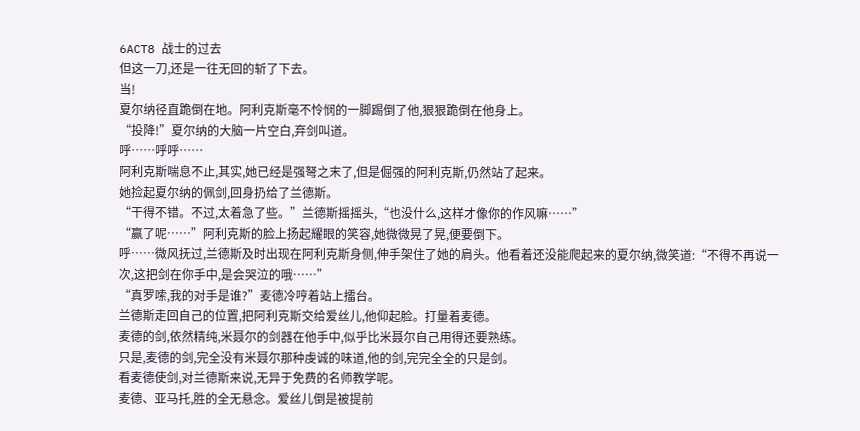6ACT8 战士的过去
但这一刀,还是一往无回的斩了下去。
当!
夏尔纳径直跪倒在地。阿利克斯毫不怜悯的一脚踢倒了他,狠狠跪倒在他身上。
“投降!”夏尔纳的大脑一片空白,弃剑叫道。
呼……呼呼……
阿利克斯喘息不止,其实,她已经是强弩之末了,但是倔强的阿利克斯,仍然站了起来。
她捡起夏尔纳的佩剑,回身扔给了兰德斯。
“干得不错。不过,太着急了些。”兰德斯摇摇头,“也没什么,这样才像你的作风嘛……”
“赢了呢……”阿利克斯的脸上扬起耀眼的笑容,她微微晃了晃,便要倒下。
呼……微风抚过,兰德斯及时出现在阿利克斯身侧,伸手架住了她的肩头。他看着还没能爬起来的夏尔纳,微笑道:“不得不再说一次,这把剑在你手中,是会哭泣的哦……”
“真罗嗦,我的对手是谁?”麦德冷哼着站上擂台。
兰德斯走回自己的位置,把阿利克斯交给爱丝儿,他仰起脸。打量着麦德。
麦德的剑,依然精纯,米聂尔的剑器在他手中,似乎比米聂尔自己用得还要熟练。
只是,麦德的剑,完全没有米聂尔那种虔诚的味道,他的剑,完完全全的只是剑。
看麦德使剑,对兰德斯来说,无异于免费的名师教学呢。
麦德、亚马托,胜的全无悬念。爱丝儿倒是被提前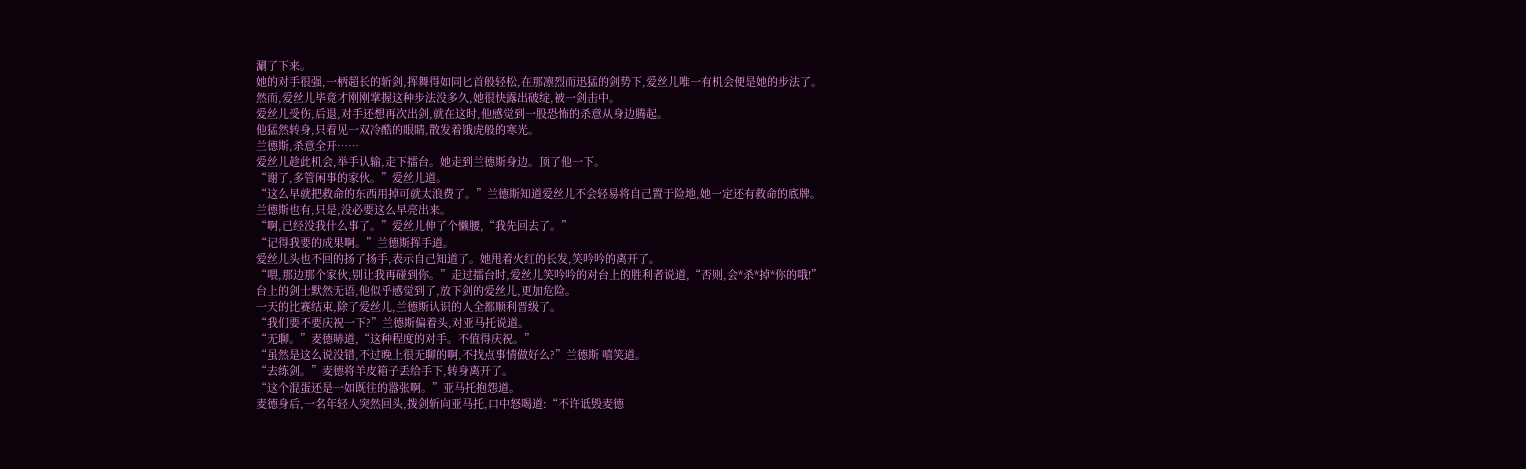涮了下来。
她的对手很强,一柄超长的斩剑,挥舞得如同匕首般轻松,在那凛烈而迅猛的剑势下,爱丝儿唯一有机会便是她的步法了。
然而,爱丝儿毕竟才刚刚掌握这种步法没多久,她很快露出破绽,被一剑击中。
爱丝儿受伤,后退,对手还想再次出剑,就在这时,他感觉到一股恐怖的杀意从身边腾起。
他猛然转身,只看见一双冷酷的眼睛,散发着饿虎般的寒光。
兰德斯,杀意全开……
爱丝儿趁此机会,举手认输,走下擂台。她走到兰德斯身边。顶了他一下。
“谢了,多管闲事的家伙。”爱丝儿道。
“这么早就把救命的东西用掉可就太浪费了。”兰德斯知道爱丝儿不会轻易将自己置于险地,她一定还有救命的底牌。
兰德斯也有,只是,没必要这么早亮出来。
“啊,已经没我什么事了。”爱丝儿伸了个懒腰,“我先回去了。”
“记得我要的成果啊。”兰德斯挥手道。
爱丝儿头也不回的扬了扬手,表示自己知道了。她甩着火红的长发,笑吟吟的离开了。
“喂,那边那个家伙,别让我再碰到你。”走过擂台时,爱丝儿笑吟吟的对台上的胜利者说道,“否则,会*杀*掉*你的哦!”
台上的剑士默然无语,他似乎感觉到了,放下剑的爱丝儿,更加危险。
一天的比赛结束,除了爱丝儿,兰德斯认识的人全都顺利晋级了。
“我们要不要庆祝一下?”兰德斯偏着头,对亚马托说道。
“无聊。”麦德哧道,“这种程度的对手。不值得庆祝。”
“虽然是这么说没错,不过晚上很无聊的啊,不找点事情做好么?”兰德斯 嘻笑道。
“去练剑。”麦德将羊皮箱子丢给手下,转身离开了。
“这个混蛋还是一如既往的嚣张啊。”亚马托抱怨道。
麦德身后,一名年轻人突然回头,拨剑斩向亚马托,口中怒喝道:“不许诋毁麦德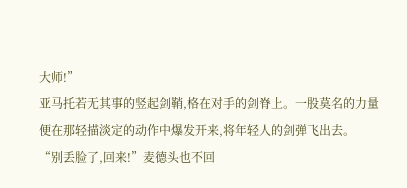大师!”
亚马托若无其事的竖起剑鞘,格在对手的剑脊上。一股莫名的力量便在那轻描淡定的动作中爆发开来,将年轻人的剑弹飞出去。
“别丢脸了,回来!”麦德头也不回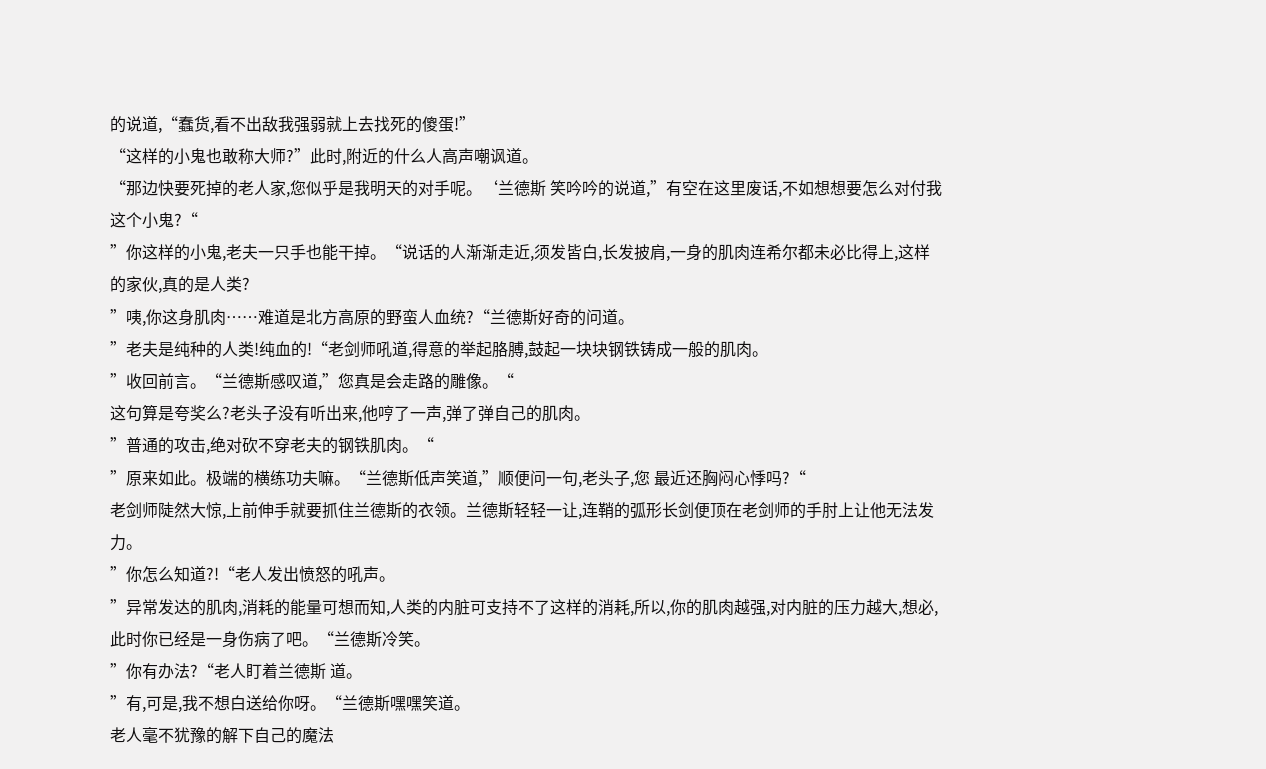的说道,“蠢货,看不出敌我强弱就上去找死的傻蛋!”
“这样的小鬼也敢称大师?”此时,附近的什么人高声嘲讽道。
“那边快要死掉的老人家,您似乎是我明天的对手呢。‘兰德斯 笑吟吟的说道,”有空在这里废话,不如想想要怎么对付我这个小鬼?“
”你这样的小鬼,老夫一只手也能干掉。“说话的人渐渐走近,须发皆白,长发披肩,一身的肌肉连希尔都未必比得上,这样的家伙,真的是人类?
”咦,你这身肌肉……难道是北方高原的野蛮人血统?“兰德斯好奇的问道。
”老夫是纯种的人类!纯血的!“老剑师吼道,得意的举起胳膊,鼓起一块块钢铁铸成一般的肌肉。
”收回前言。“兰德斯感叹道,”您真是会走路的雕像。“
这句算是夸奖么?老头子没有听出来,他哼了一声,弹了弹自己的肌肉。
”普通的攻击,绝对砍不穿老夫的钢铁肌肉。“
”原来如此。极端的横练功夫嘛。“兰德斯低声笑道,”顺便问一句,老头子,您 最近还胸闷心悸吗?“
老剑师陡然大惊,上前伸手就要抓住兰德斯的衣领。兰德斯轻轻一让,连鞘的弧形长剑便顶在老剑师的手肘上让他无法发力。
”你怎么知道?!“老人发出愤怒的吼声。
”异常发达的肌肉,消耗的能量可想而知,人类的内脏可支持不了这样的消耗,所以,你的肌肉越强,对内脏的压力越大,想必,此时你已经是一身伤病了吧。“兰德斯冷笑。
”你有办法?“老人盯着兰德斯 道。
”有,可是,我不想白送给你呀。“兰德斯嘿嘿笑道。
老人毫不犹豫的解下自己的魔法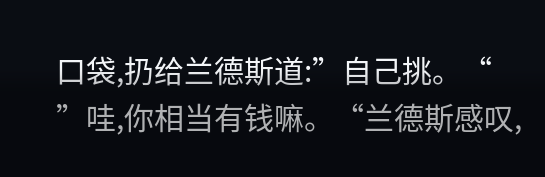口袋,扔给兰德斯道:”自己挑。“
”哇,你相当有钱嘛。“兰德斯感叹,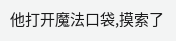他打开魔法口袋,摸索了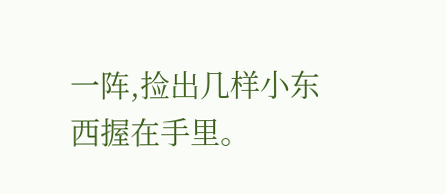一阵,捡出几样小东西握在手里。